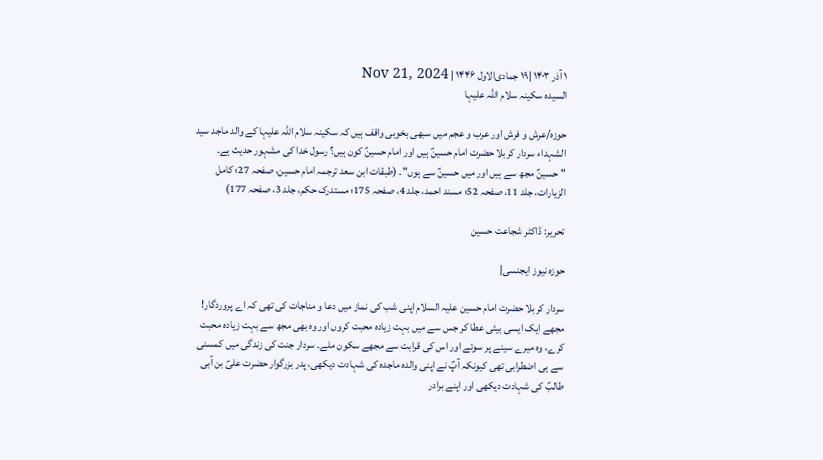۱ آذر ۱۴۰۳ |۱۹ جمادی‌الاول ۱۴۴۶ | Nov 21, 2024
السیدہ سکینہ سلام اللہ علیہا

حوزہ/عرش و فرش اور عرب و عجم میں سبھی بخوبی واقف ہیں کہ سکینہ سلام اللہ علیہا کے والد ماجد سید الشہداء سردار کربلا حضرت امام حسینؑ ہیں اور امام حسینؑ کون ہیں؟ رسول خدا کی مشہور حدیث ہے۔ "حسینؑ مجھ سے ہیں اور میں حسینؑ سے ہوں"۔ (طبقات ابن سعد ترجمہ امام حسین، صفحہ 27؛ کامل الزیارات، جلد 11، صفحہ 52؛ مسند احمد، جلد 4، صفحہ 175؛ مستدرک حکم، جلد 3، صفحہ 177)

تحریر: ڈاکٹر شجاعت حسین

حوزہ نیوز ایجنسی|

سردار کربلا حضرت امام حسین علیہ السلام اپنی شب کی نماز میں دعا و مناجات کی تھی کہ اے پروردگار! مجھے ایک ایسی بیٹی عطا کر جس سے میں بہت زیادہ محبت کروں اور وہ بھی مجھ سے بہت زیادہ محبت کرے، وہ میرے سینے پر سوئے اور اس کی قرابت سے مجھے سکون ملے۔ سردار جنت کی زندگی میں کمسنی سے ہی اضطرابی تھی کیونکہ آپؑ نے اپنی والدہ ماجدہ کی شہادت دیکھی، پدر بزرگوار حضرت علیؑ بن آبی طالبؑ کی شہادت دیکھی اور اپنے برادر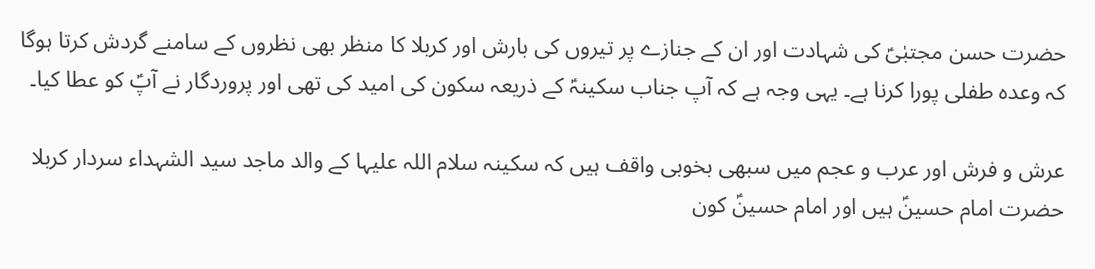حضرت حسن مجتبٰیؑ کی شہادت اور ان کے جنازے پر تیروں کی بارش اور کربلا کا منظر بھی نظروں کے سامنے گردش کرتا ہوگا کہ وعدہ طفلی پورا کرنا ہے۔ یہی وجہ ہے کہ آپ جناب سکینہؑ کے ذریعہ سکون کی امید کی تھی اور پروردگار نے آپؑ کو عطا کیا۔

عرش و فرش اور عرب و عجم میں سبھی بخوبی واقف ہیں کہ سکینہ سلام اللہ علیہا کے والد ماجد سید الشہداء سردار کربلا حضرت امام حسینؑ ہیں اور امام حسینؑ کون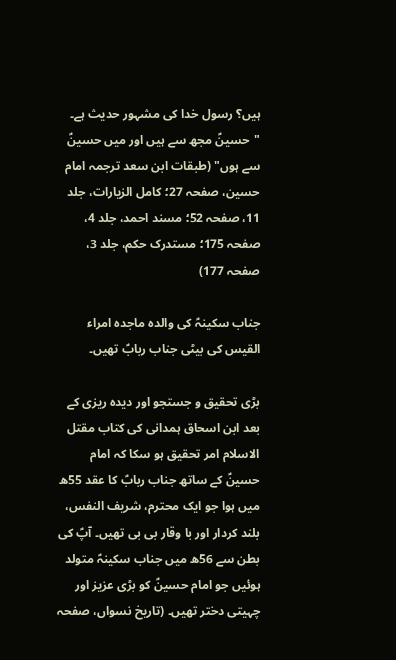ہیں؟ رسول خدا کی مشہور حدیث ہے۔ "حسینؑ مجھ سے ہیں اور میں حسینؑ سے ہوں" (طبقات ابن سعد ترجمہ امام حسین، صفحہ 27؛ کامل الزیارات، جلد 11، صفحہ 52؛ مسند احمد، جلد 4، صفحہ 175؛ مستدرک حکم، جلد 3، صفحہ 177)

جناب سکینہؑ کی والدہ ماجدہ امراء القیس کی بیٹی جناب ربابؑ تھیں۔

بڑی تحقیق و جستجو اور دیدہ ریزی کے بعد ابن اسحاق ہمدانی کی کتاب مقتل الاسلام امر تحقیق ہو سکا کہ امام حسینؑ کے ساتھ جناب ربابؑ کا عقد 55ھ میں ہوا جو ایک محترم، شریف النفس، بلند کردار اور با وقار بی بی تھیں۔ آپؑ کی بطن سے 56ھ میں جناب سکینہؑ متولد ہوئیں جو امام حسینؑ کو بڑی عزیز اور چہیتی دختر تھیں۔ (تاریخ نسواں، صفحہ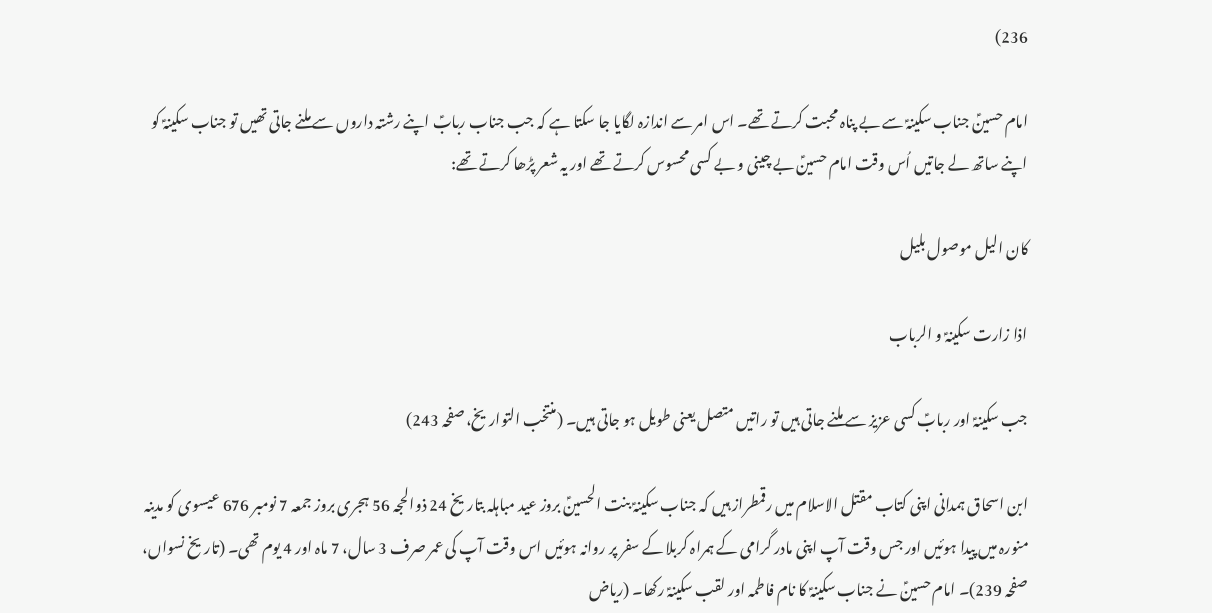236)

امام حسینؑ جناب سکینہؑ سے بے پناہ محبت کرتے تھے۔ اس امر سے اندازہ لگایا جا سکتا ہے کہ جب جناب ربابؑ اپنے رشتہ داروں سے ملنے جاتی تھیں تو جناب سکینہؑ کو اپنے ساتھ لے جاتیں اُس وقت امام حسینؑ بے چینی و بے کسی محسوس کرتے تھے اور یہ شعر پڑھا کرتے تھے:

کان الیل موصول بلیل

اذا زارت سکینہؑ و الرباب

جب سکینہؑ اور ربابؑ کسی عزیز سے ملنے جاتی ہیں تو راتیں متصل یعنی طویل ہو جاتی ہیں۔ (منتخب التواریخ، صفحہ 243)

ابن اسحاق ہمدانی اپنی کتاب مقتل الاسلام میں رقمطراز ہیں کہ جناب سکینہؑ بنت الحسینؑ بروز عید مباہلہ بتاریخ 24 ذوالحجہ 56 ہجری بروز جمعہ 7 نومبر 676 عیسوی کو مدینہ منورہ میں پیدا ہوئیں اور جس وقت آپ اپنی مادر گرامی کے ہمراہ کربلا کے سفر پر روانہ ہوئیں اس وقت آپ کی عمر صرف 3 سال، 7 ماہ اور 4 یوم تھی۔ (تاریخ نسواں، صفحہ 239)۔ امام حسینؑ نے جناب سکینہؑ کا نام فاطمہ اور لقب سکینہؑ رکھا۔ (ریاض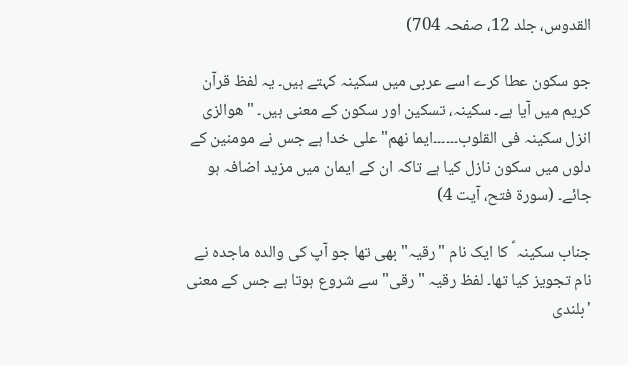القدوس، جلد 12، صفحہ 704)

جو سکون عطا کرے اسے عربی میں سکینہ کہتے ہیں۔ یہ لفظ قرآن کریم میں آیا ہے۔ سکینہ، تسکین اور سکون کے معنی ہیں۔ "ھوالزی انزل سکینہ فی القلوب۔۔۔۔۔۔ایما نھم" علی خدا ہے جس نے مومنین کے دلوں میں سکون نازل کیا ہے تاکہ ان کے ایمان میں مزید اضافہ ہو جائے۔ (سورۃ فتح، آیت 4)

جناب سکینہ ؑ کا ایک نام "رقیہ" بھی تھا جو آپ کی والدہ ماجدہ نے نام تجویز کیا تھا۔ لفظ رقیہ "رقی" سے شروع ہوتا ہے جس کے معنی 'بلندی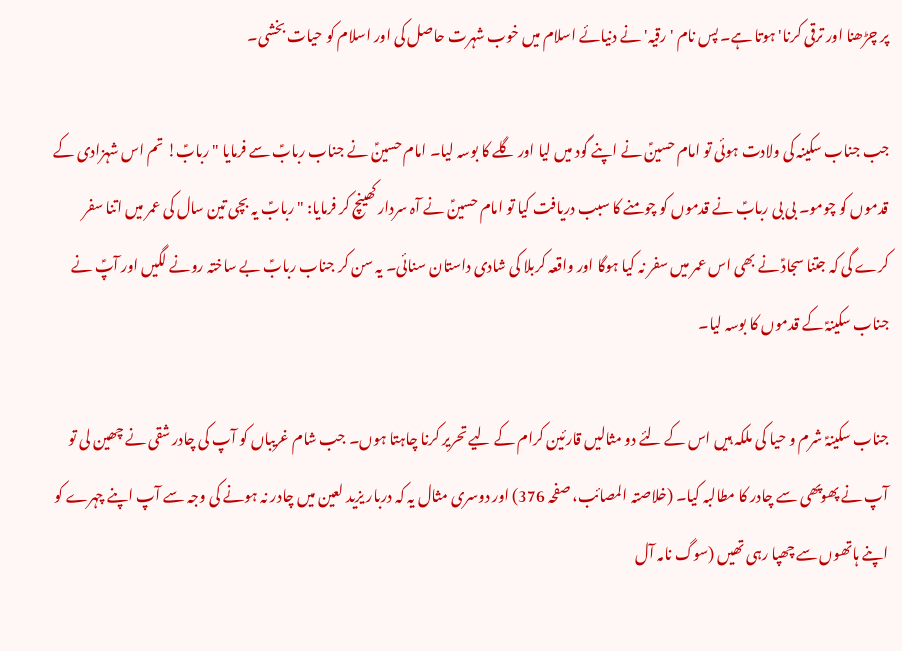پر چڑھنا اور ترقی کرنا' ہوتا ہے۔ پس نام 'رقیہ' نے دنیائے اسلام میں خوب شہرت حاصل کی اور اسلام کو حیات بخشی۔

جب جناب سکینہ کی ولادت ہوئی تو امام حسینؑ نے اپنے گود میں لیا اور گلے کا بوسہ لیا۔ امام حسینؑ نے جناب ربابؑ سے فرمایا "ربابؑ! تم اس شہزادی کے قدموں کو چومو۔ بی بی ربابؑ نے قدموں کو چومنے کا سبب دریافت کیا تو امام حسینؑ نے آہ سردار کھینچ کر فرمایا: "ربابؑ یہ بچی تین سال کی عمر میں اتنا سفر کرے گی کہ جتنا سجادؑ نے بھی اس عمر میں سفر نہ کیا ہوگا اور واقعہ کربلا کی شادی داستان سنائی۔ یہ سن کر جناب ربابؑ بے ساختہ رونے لگیں اور آپؑ نے جناب سکینہؑ کے قدموں کا بوسہ لیا۔

جناب سکینہؑ شرم و حیا کی ملکہ ہیں اس کے لئے دو مثالیں قارئین کرام کے لیے تحریر کرنا چاہتا ہوں۔ جب شام غریباں کو آپ کی چادر شقی نے چھین لی تو آپ نے پھوپھی سے چادر کا مطالبہ کیا۔ (خلاصتہ المصائب، صفحہ 376) اور دوسری مثال یہ کہ دربار یزید لعین میں چادر نہ ہونے کی وجہ سے آپ اپنے چہرے کو اپنے ہاتھوں سے چھپا رہی تھیں (سوگ نامہ آل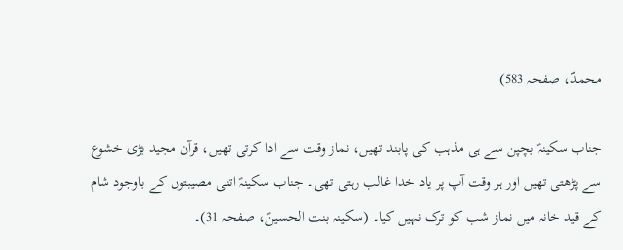محمدؐ، صفحہ 583)

جناب سکینہؑ بچپن سے ہی مذہب کی پابند تھیں، نماز وقت سے ادا کرتی تھیں، قرآن مجید بڑی خشوع سے پڑھتی تھیں اور ہر وقت آپ پر یاد خدا غالب رہتی تھی۔ جناب سکینہؑ اتنی مصیبتوں کے باوجود شام کے قید خانہ میں نماز شب کو ترک نہیں کیا۔ (سکینہ بنت الحسینؑ، صفحہ 31)۔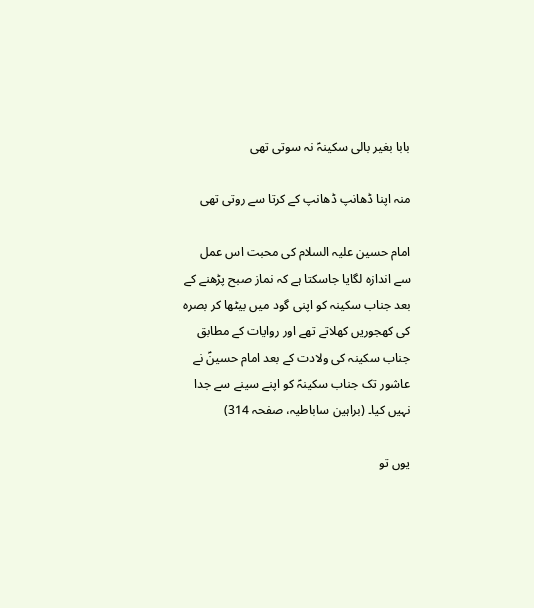بابا بغیر بالی سکینہؑ نہ سوتی تھی

منہ اپنا ڈھانپ ڈھانپ کے کرتا سے روتی تھی

امام حسین علیہ السلام کی محبت اس عمل سے اندازہ لگایا جاسکتا ہے کہ نماز صبح پڑھنے کے بعد جناب سکینہ کو اپنی گود میں بیٹھا کر بصرہ کی کھجوریں کھلاتے تھے اور روایات کے مطابق جناب سکینہ کی ولادت کے بعد امام حسینؑ نے عاشور تک جناب سکینہؑ کو اپنے سینے سے جدا نہیں کیا۔ (براہین ساباطیہ، صفحہ 314)

یوں تو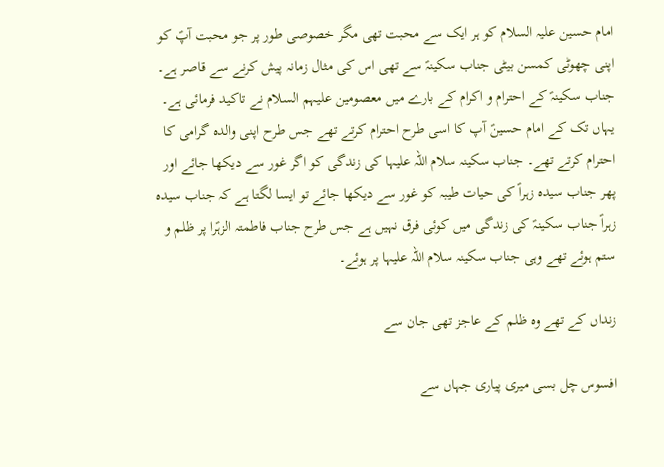امام حسین علیہ السلام کو ہر ایک سے محبت تھی مگر خصوصی طور پر جو محبت آپؑ کو اپنی چھوٹی کمسن بیٹی جناب سکینہؑ سے تھی اس کی مثال زمانہ پیش کرنے سے قاصر ہے۔ جناب سکینہؑ کے احترام و اکرام کے بارے میں معصومین علیہم السلام نے تاکید فرمائی ہے۔ یہاں تک کے امام حسینؑ آپ کا اسی طرح احترام کرتے تھے جس طرح اپنی والدہ گرامی کا احترام کرتے تھے۔ جناب سکینہ سلام اللہ علیہا کی زندگی کو اگر غور سے دیکھا جائے اور پھر جناب سیدہ زہراؑ کی حیات طیبہ کو غور سے دیکھا جائے تو ایسا لگتا ہے کہ جناب سیدہ زہراؑ جناب سکینہؑ کی زندگی میں کوئی فرق نہیں ہے جس طرح جناب فاطمتہ الزہؑرا پر ظلم و ستم ہوئے تھے وہی جناب سکینہ سلام اللہ علیہا پر ہوئے۔

زنداں کے تھے وہ ظلم کے عاجز تھی جان سے

افسوس چل بسی میری پیاری جہاں سے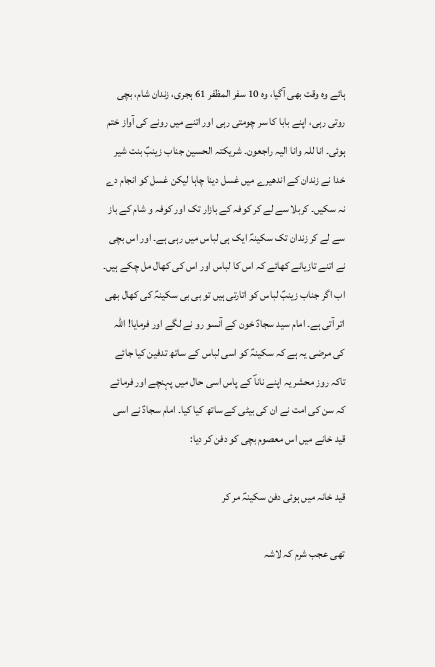ہائے وہ وقت بھی آگیا، وہ 10 سفر المظفر 61 ہجری، زندان شام، بچی روتی رہی، اپنے بابا کا سر چومتی رہی اور اتنے میں رونے کی آواز ختم ہوئی۔ انا للہ وانا الیہ راجعون۔ شریکتہ الحسین جناب زینبؑ بنت شیر خدا نے زندان کے اندھیرے میں غسل دینا چاہا لیکن غسل کو انجام دے نہ سکیں۔ کربلا سے لے کر کوفہ کے بازار تک اور کوفہ و شام کے باز سے لے کر زندان تک سکینہؑ ایک ہی لباس میں رہی ہے۔ اور اس بچی نے اتنے تازیانے کھائے کہ اس کا لباس اور اس کی کھال مل چکے ہیں۔ اب اگر جناب زینبؑ لباس کو اتارتی ہیں تو بی بی سکینہؑ کی کھال بھی اتر آتی ہے۔ امام سید سجادؑ خون کے آنسو رو نے لگے اور فرمایا! اللہ کی مرضی یہ ہے کہ سکینہؑ کو اسی لباس کے ساتھ تدفین کیا جائے تاکہ روز محشر یہ اپنے ناناؐ کے پاس اسی حال میں پہنچے اور فرمائے کہ سن کی امت نے ان کی بیٹی کے ساتھ کیا کیا۔ امام سجادؑ نے اسی قید خانے میں اس معصوم بچی کو دفن کر دیا:

قید خانہ میں ہوئی دفن سکینہؑ مر کر

تھی عجب شرم کہ لاشہ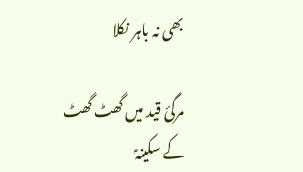بھی نہ باہر نکلا

مرگئ قید میں گھٹ گھٹ کے سکینہؑ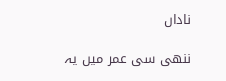ناداں

ننھی سی عمر میں یہ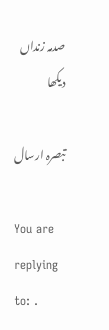صدمہ زنداں دیکھا

تبصرہ ارسال

You are replying to: .